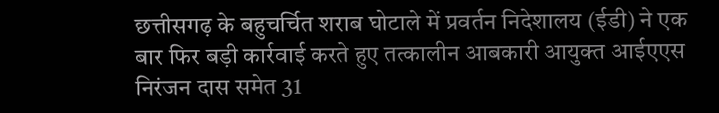छत्तीसगढ़ के बहुचर्चित शराब घोटाले में प्रवर्तन निदेशालय (ईडी) ने एक बार फिर बड़ी कार्रवाई करते हुए तत्कालीन आबकारी आयुक्त आईएएस निरंजन दास समेत 31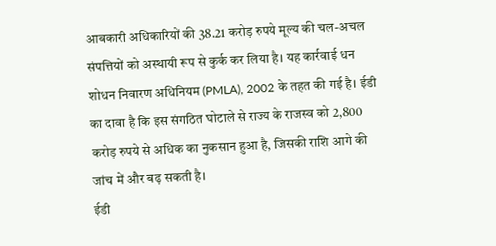आबकारी अधिकारियों की 38.21 करोड़ रुपये मूल्य की चल-अचल संपत्तियों को अस्थायी रूप से कुर्क कर लिया है। यह कार्रवाई धन शोधन निवारण अधिनियम (PMLA), 2002 के तहत की गई है। ईडी का दावा है कि इस संगठित घोटाले से राज्य के राजस्व को 2,800 करोड़ रुपये से अधिक का नुकसान हुआ है, जिसकी राशि आगे की जांच में और बढ़ सकती है।
ईडी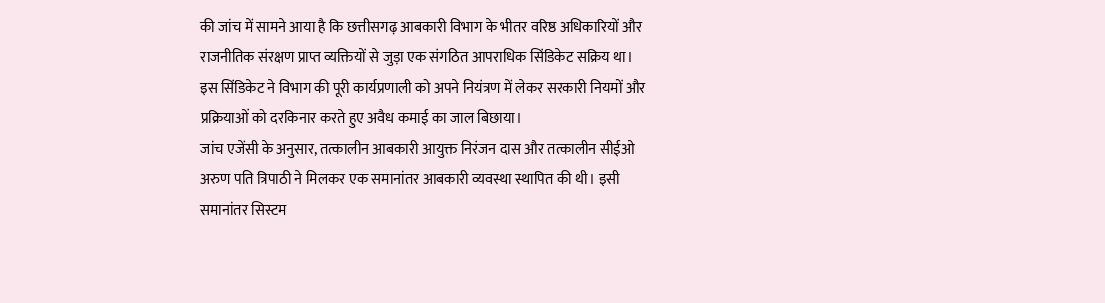की जांच में सामने आया है कि छत्तीसगढ़ आबकारी विभाग के भीतर वरिष्ठ अधिकारियों और राजनीतिक संरक्षण प्राप्त व्यक्तियों से जुड़ा एक संगठित आपराधिक सिंडिकेट सक्रिय था। इस सिंडिकेट ने विभाग की पूरी कार्यप्रणाली को अपने नियंत्रण में लेकर सरकारी नियमों और प्रक्रियाओं को दरकिनार करते हुए अवैध कमाई का जाल बिछाया।
जांच एजेंसी के अनुसार, तत्कालीन आबकारी आयुक्त निरंजन दास और तत्कालीन सीईओ अरुण पति त्रिपाठी ने मिलकर एक समानांतर आबकारी व्यवस्था स्थापित की थी। इसी समानांतर सिस्टम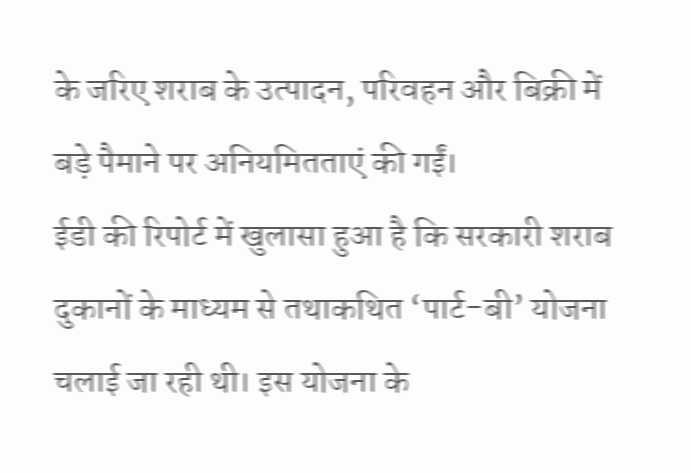के जरिए शराब के उत्पादन, परिवहन और बिक्री में बड़े पैमाने पर अनियमितताएं की गईं।
ईडी की रिपोर्ट में खुलासा हुआ है कि सरकारी शराब दुकानों के माध्यम से तथाकथित ‘पार्ट-बी’ योजना चलाई जा रही थी। इस योजना के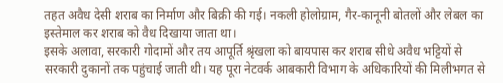तहत अवैध देसी शराब का निर्माण और बिक्री की गई। नकली होलोग्राम, गैर-कानूनी बोतलों और लेबल का इस्तेमाल कर शराब को वैध दिखाया जाता था।
इसके अलावा, सरकारी गोदामों और तय आपूर्ति श्रृंखला को बायपास कर शराब सीधे अवैध भट्टियों से सरकारी दुकानों तक पहुंचाई जाती थी। यह पूरा नेटवर्क आबकारी विभाग के अधिकारियों की मिलीभगत से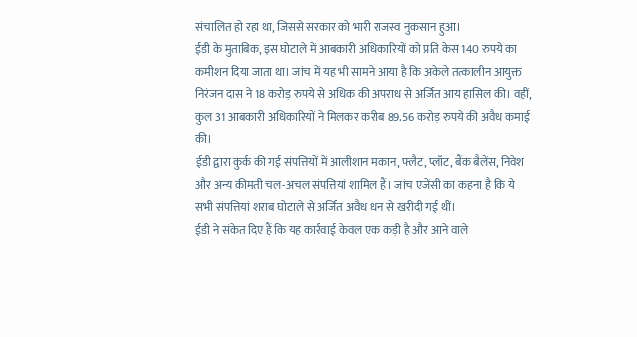संचालित हो रहा था, जिससे सरकार को भारी राजस्व नुकसान हुआ।
ईडी के मुताबिक, इस घोटाले में आबकारी अधिकारियों को प्रति केस 140 रुपये का कमीशन दिया जाता था। जांच में यह भी सामने आया है कि अकेले तत्कालीन आयुक्त निरंजन दास ने 18 करोड़ रुपये से अधिक की अपराध से अर्जित आय हासिल की। वहीं, कुल 31 आबकारी अधिकारियों ने मिलकर करीब 89.56 करोड़ रुपये की अवैध कमाई की।
ईडी द्वारा कुर्क की गई संपत्तियों में आलीशान मकान, फ्लैट, प्लॉट, बैंक बैलेंस, निवेश और अन्य कीमती चल-अचल संपत्तियां शामिल हैं। जांच एजेंसी का कहना है कि ये सभी संपत्तियां शराब घोटाले से अर्जित अवैध धन से खरीदी गई थीं।
ईडी ने संकेत दिए हैं कि यह कार्रवाई केवल एक कड़ी है और आने वाले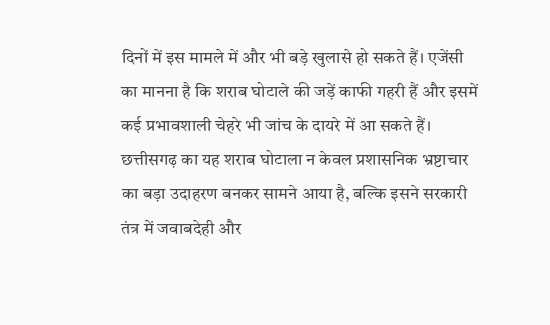दिनों में इस मामले में और भी बड़े खुलासे हो सकते हैं। एजेंसी का मानना है कि शराब घोटाले की जड़ें काफी गहरी हैं और इसमें कई प्रभावशाली चेहरे भी जांच के दायरे में आ सकते हैं।
छत्तीसगढ़ का यह शराब घोटाला न केवल प्रशासनिक भ्रष्टाचार का बड़ा उदाहरण बनकर सामने आया है, बल्कि इसने सरकारी तंत्र में जवाबदेही और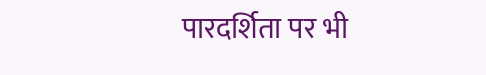पारदर्शिता पर भी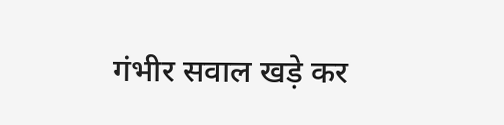गंभीर सवाल खड़े कर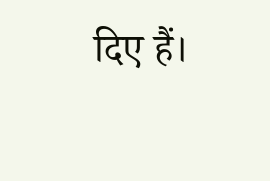दिए हैं।